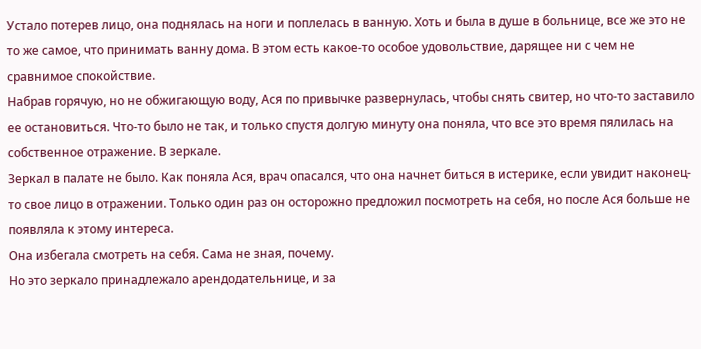Устало потерев лицо, она поднялась на ноги и поплелась в ванную. Хоть и была в душе в больнице, все же это не то же самое, что принимать ванну дома. В этом есть какое-то особое удовольствие, дарящее ни с чем не сравнимое спокойствие.
Набрав горячую, но не обжигающую воду, Ася по привычке развернулась, чтобы снять свитер, но что-то заставило ее остановиться. Что-то было не так, и только спустя долгую минуту она поняла, что все это время пялилась на собственное отражение. В зеркале.
Зеркал в палате не было. Как поняла Ася, врач опасался, что она начнет биться в истерике, если увидит наконец-то свое лицо в отражении. Только один раз он осторожно предложил посмотреть на себя, но после Ася больше не появляла к этому интереса.
Она избегала смотреть на себя. Сама не зная, почему.
Но это зеркало принадлежало арендодательнице, и за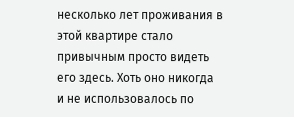несколько лет проживания в этой квартире стало привычным просто видеть его здесь. Хоть оно никогда и не использовалось по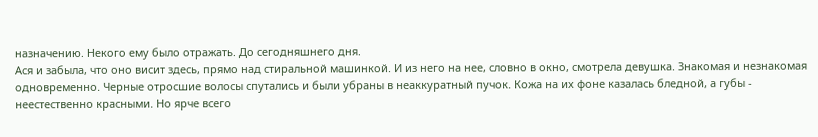назначению. Некого ему было отражать. До сегодняшнего дня.
Ася и забыла, что оно висит здесь, прямо над стиральной машинкой. И из него на нее, словно в окно, смотрела девушка. Знакомая и незнакомая одновременно. Черные отросшие волосы спутались и были убраны в неаккуратный пучок. Кожа на их фоне казалась бледной, а губы - неестественно красными. Но ярче всего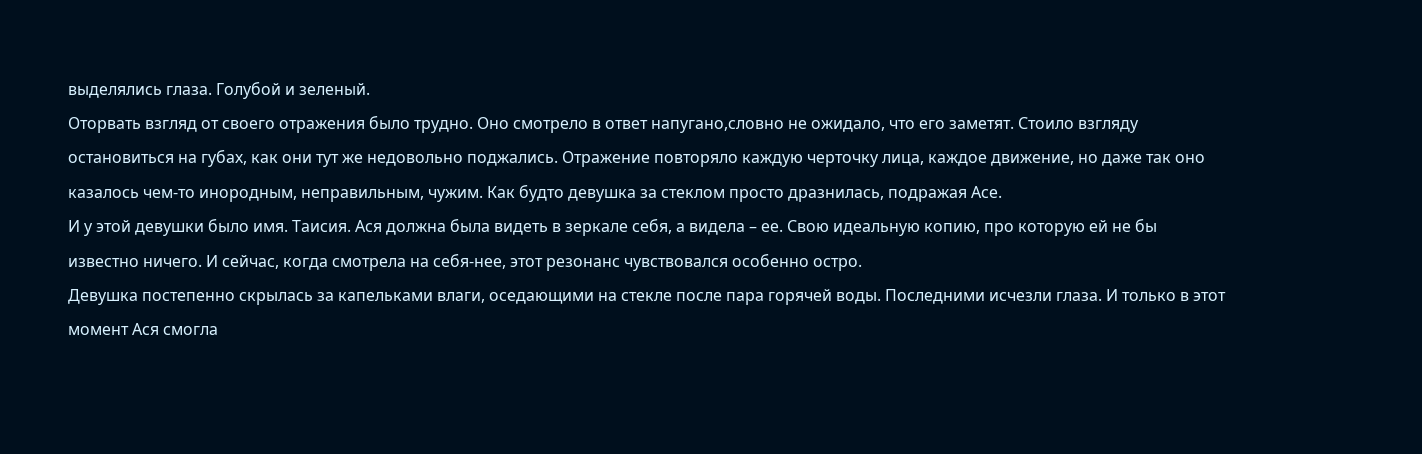выделялись глаза. Голубой и зеленый.
Оторвать взгляд от своего отражения было трудно. Оно смотрело в ответ напугано,словно не ожидало, что его заметят. Стоило взгляду остановиться на губах, как они тут же недовольно поджались. Отражение повторяло каждую черточку лица, каждое движение, но даже так оно казалось чем-то инородным, неправильным, чужим. Как будто девушка за стеклом просто дразнилась, подражая Асе.
И у этой девушки было имя. Таисия. Ася должна была видеть в зеркале себя, а видела – ее. Свою идеальную копию, про которую ей не бы известно ничего. И сейчас, когда смотрела на себя-нее, этот резонанс чувствовался особенно остро.
Девушка постепенно скрылась за капельками влаги, оседающими на стекле после пара горячей воды. Последними исчезли глаза. И только в этот момент Ася смогла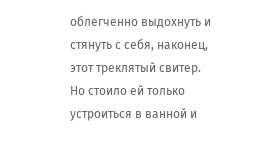облегченно выдохнуть и стянуть с себя, наконец, этот треклятый свитер.
Но стоило ей только устроиться в ванной и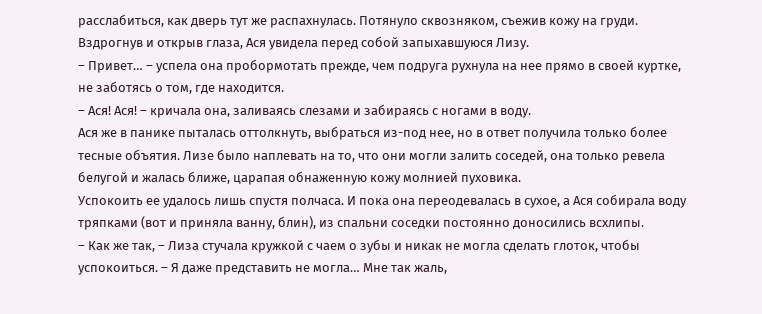расслабиться, как дверь тут же распахнулась. Потянуло сквозняком, съежив кожу на груди. Вздрогнув и открыв глаза, Ася увидела перед собой запыхавшуюся Лизу.
– Привет… – успела она пробормотать прежде, чем подруга рухнула на нее прямо в своей куртке, не заботясь о том, где находится.
– Ася! Ася! – кричала она, заливаясь слезами и забираясь с ногами в воду.
Ася же в панике пыталась оттолкнуть, выбраться из-под нее, но в ответ получила только более тесные объятия. Лизе было наплевать на то, что они могли залить соседей, она только ревела белугой и жалась ближе, царапая обнаженную кожу молнией пуховика.
Успокоить ее удалось лишь спустя полчаса. И пока она переодевалась в сухое, а Ася собирала воду тряпками (вот и приняла ванну, блин), из спальни соседки постоянно доносились всхлипы.
– Как же так, – Лиза стучала кружкой с чаем о зубы и никак не могла сделать глоток, чтобы успокоиться. – Я даже представить не могла… Мне так жаль,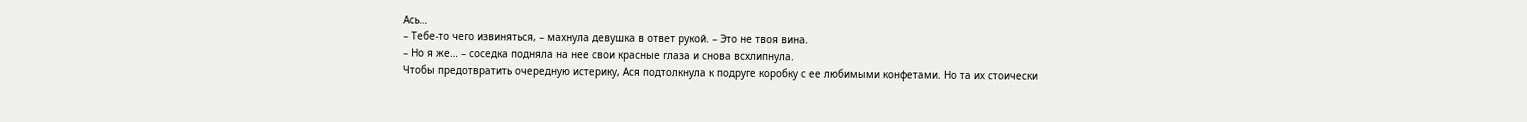Ась…
– Тебе-то чего извиняться, – махнула девушка в ответ рукой. – Это не твоя вина.
– Но я же… – соседка подняла на нее свои красные глаза и снова всхлипнула.
Чтобы предотвратить очередную истерику, Ася подтолкнула к подруге коробку с ее любимыми конфетами. Но та их стоически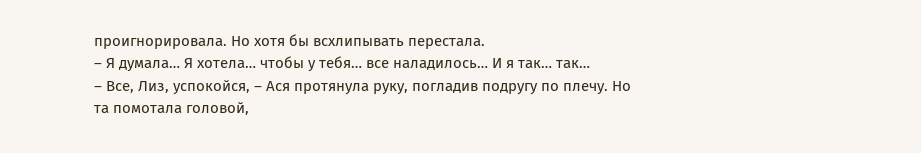проигнорировала. Но хотя бы всхлипывать перестала.
– Я думала… Я хотела… чтобы у тебя… все наладилось… И я так… так…
– Все, Лиз, успокойся, – Ася протянула руку, погладив подругу по плечу. Но та помотала головой,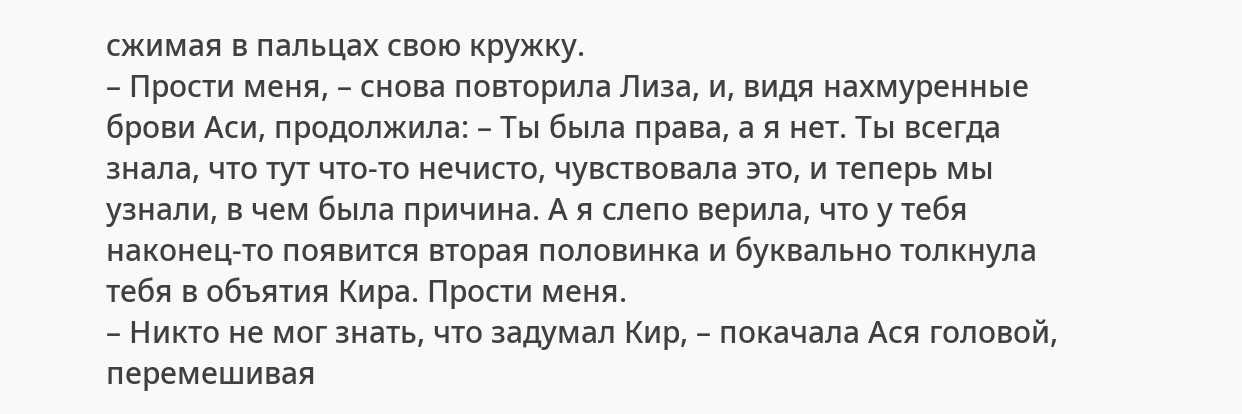сжимая в пальцах свою кружку.
– Прости меня, – снова повторила Лиза, и, видя нахмуренные брови Аси, продолжила: – Ты была права, а я нет. Ты всегда знала, что тут что-то нечисто, чувствовала это, и теперь мы узнали, в чем была причина. А я слепо верила, что у тебя наконец-то появится вторая половинка и буквально толкнула тебя в объятия Кира. Прости меня.
– Никто не мог знать, что задумал Кир, – покачала Ася головой, перемешивая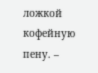ложкой кофейную пену. –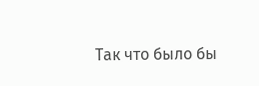Так что было бы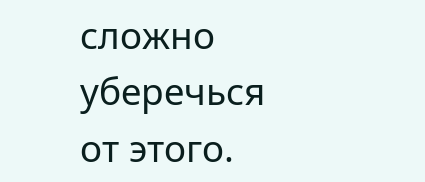сложно уберечься от этого.